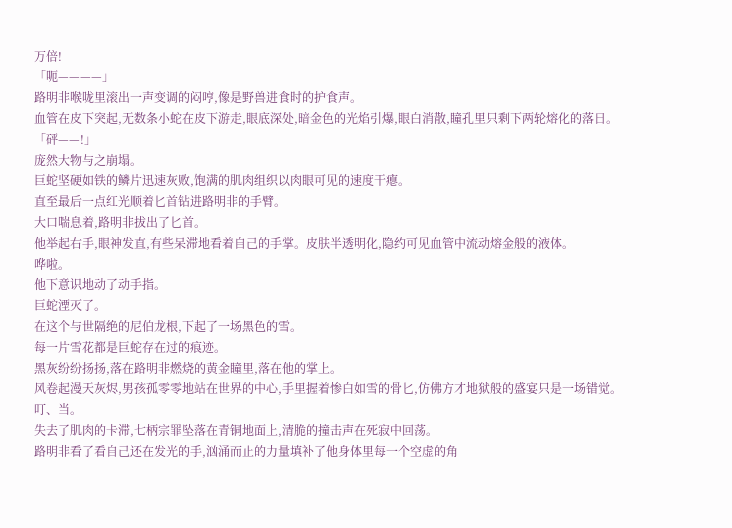万倍!
「呃————」
路明非喉咙里滚出一声变调的闷哼,像是野兽进食时的护食声。
血管在皮下突起,无数条小蛇在皮下游走,眼底深处,暗金色的光焰引爆,眼白消散,瞳孔里只剩下两轮熔化的落日。
「砰——!」
庞然大物与之崩塌。
巨蛇坚硬如铁的鳞片迅速灰败,饱满的肌肉组织以肉眼可见的速度干瘪。
直至最后一点红光顺着匕首钻进路明非的手臂。
大口喘息着,路明非拔出了匕首。
他举起右手,眼神发直,有些呆滞地看着自己的手掌。皮肤半透明化,隐约可见血管中流动熔金般的液体。
哗啦。
他下意识地动了动手指。
巨蛇湮灭了。
在这个与世隔绝的尼伯龙根,下起了一场黑色的雪。
每一片雪花都是巨蛇存在过的痕迹。
黑灰纷纷扬扬,落在路明非燃烧的黄金瞳里,落在他的掌上。
风卷起漫天灰烬,男孩孤零零地站在世界的中心,手里握着惨白如雪的骨匕,仿佛方才地狱般的盛宴只是一场错觉。
叮、当。
失去了肌肉的卡滞,七柄宗罪坠落在青铜地面上,清脆的撞击声在死寂中回荡。
路明非看了看自己还在发光的手,汹涌而止的力量填补了他身体里每一个空虚的角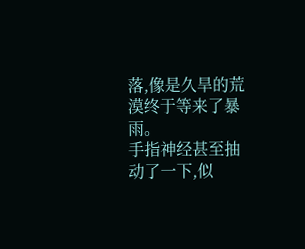落,像是久旱的荒漠终于等来了暴雨。
手指神经甚至抽动了一下,似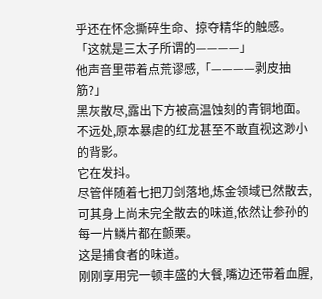乎还在怀念撕碎生命、掠夺精华的触感。
「这就是三太子所谓的————」
他声音里带着点荒谬感,「————剥皮抽筋?」
黑灰散尽,露出下方被高温蚀刻的青铜地面。
不远处,原本暴虐的红龙甚至不敢直视这渺小的背影。
它在发抖。
尽管伴随着七把刀剑落地,炼金领域已然散去,可其身上尚未完全散去的味道,依然让参孙的每一片鳞片都在颤栗。
这是捕食者的味道。
刚刚享用完一顿丰盛的大餐,嘴边还带着血腥,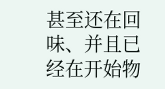甚至还在回味、并且已经在开始物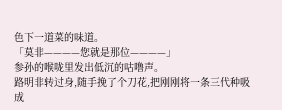色下一道菜的味道。
「莫非————您就是那位————」
参孙的喉咙里发出低沉的咕噜声。
路明非转过身,随手挽了个刀花,把刚刚将一条三代种吸成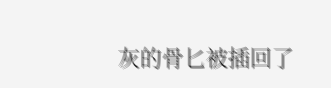灰的骨匕被插回了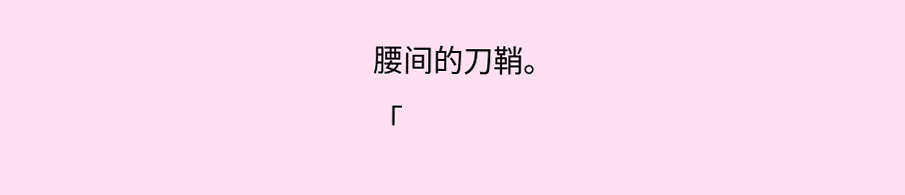腰间的刀鞘。
「